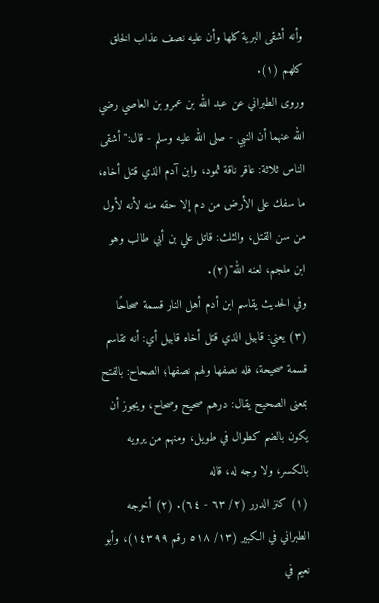وأنه أشقى البرية كلها وأن عليه نصف عذاب الخلق كلهم (١).
وروى الطبراني عن عبد الله بن عمرو بن العاصي رضي الله عنهما أن النبي - صلى الله عليه وسلم - قال:"أشقى الناس ثلاثة: عاقر ناقة ثمود، وابن آدم الذي قتل أخاه، ما سفك على الأرض من دم إلا حقه منه لأنه لأول من سن القتل، والثلث: قاتل علي بن أبي طالب وهو ابن ملجم، لعنه الله"(٢).
وفي الحديث يقاسم ابن أدم أهل النار قسمة صحاحًا (٣) يعني: قابيل الذي قتل أخاه قابيل أي: أنه تقاسم قسمة صحيحة، فله نصفها ولهم نصفها؛ الصحاح: بالفتح بمعنى الصحيح يقال: درهم صحيح وصحاح، ويجوز أن يكون بالضم كطوال في طويل، ومنهم من يرويه بالكسر، ولا وجه له، قاله
(١) كنز الدرر (٢/ ٦٣ - ٦٤). (٢) أخرجه الطبراني في الكبير (١٣/ ٥١٨ رقم ١٤٣٩٩)، وأبو نعيم في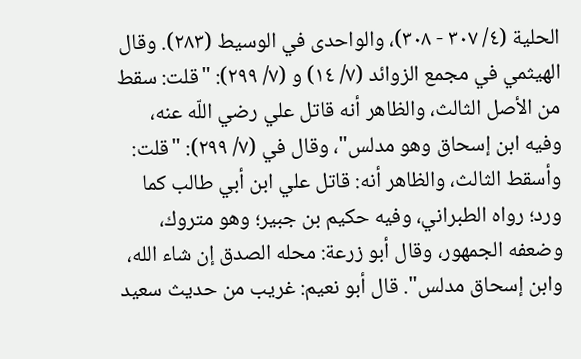الحلية (٤/ ٣٠٧ - ٣٠٨)، والواحدى في الوسيط (٢٨٣). وقال الهيثمي في مجمع الزوائد (٧/ ١٤) و (٧/ ٢٩٩): "قلت: سقط من الأصل الثالث، والظاهر أنه قاتل علي رضي اللّه عنه، وفيه ابن إسحاق وهو مدلس"، وقال في (٧/ ٢٩٩): "قلت: وأسقط الثالث، والظاهر أنه: قاتل علي ابن أبي طالب كما ورد؛ رواه الطبراني، وفيه حكيم بن جبير؛ وهو متروك، وضعفه الجمهور، وقال أبو زرعة: محله الصدق إن شاء الله، وابن إسحاق مدلس". قال أبو نعيم: غريب من حديث سعيد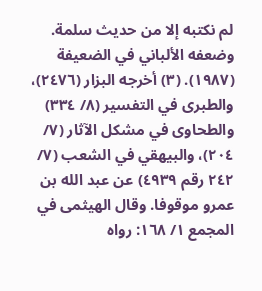لم نكتبه إلا من حديث سلمة. وضعفه الألباني في الضعيفة (١٩٨٧). (٣) أخرجه البزار (٢٤٧٦)، والطبرى في التفسير (٨/ ٣٣٤) والطحاوى في مشكل الآثار (٧/ ٢٠٤)، والبيهقي في الشعب (٧/ ٢٤٢ رقم ٤٩٣٩) عن عبد الله بن عمرو موقوفا. وقال الهيثمى في المجمع ١/ ١٦٨: رواه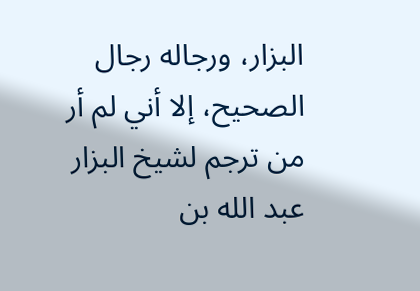البزار، ورجاله رجال الصحيح، إلا أني لم أر من ترجم لشيخ البزار عبد الله بن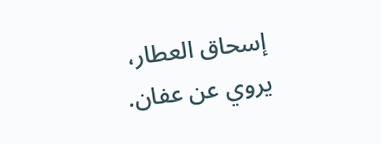إسحاق العطار، يروي عن عفان.